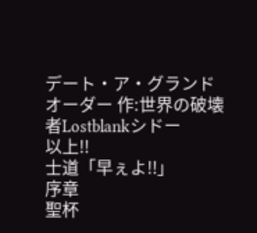デート・ア・グランドオーダー 作:世界の破壊者Lostblankシドー
以上!!
士道「早ぇよ!!」
序章
聖杯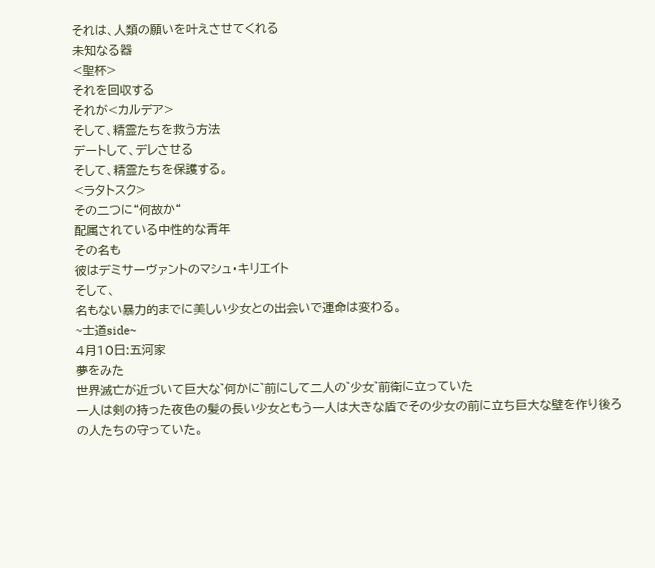それは、人類の願いを叶えさせてくれる
未知なる器
<聖杯>
それを回収する
それが<カルデア>
そして、精霊たちを救う方法
デートして、デレさせる
そして、精霊たちを保護する。
<ラタトスク>
その二つに“何故か“
配属されている中性的な青年
その名も
彼はデミサーヴァントのマシュ・キリエイト
そして、
名もない暴力的までに美しい少女との出会いで運命は変わる。
~士道side~
4月10日:五河家
夢をみた
世界滅亡が近づいて巨大な゛何かに゛前にして二人の゛少女゛前衛に立っていた
一人は剣の持った夜色の髪の長い少女ともう一人は大きな盾でその少女の前に立ち巨大な壁を作り後ろの人たちの守っていた。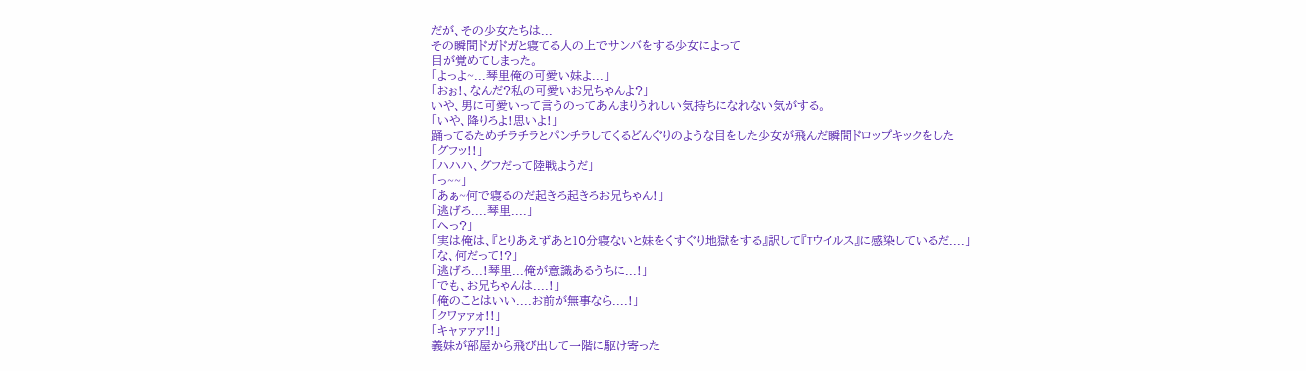だが、その少女たちは...
その瞬間ドガドガと寝てる人の上でサンバをする少女によって
目が覚めてしまった。
「よっよ~...琴里俺の可愛い妹よ...」
「おぉ!、なんだ?私の可愛いお兄ちゃんよ?」
いや、男に可愛いって言うのってあんまりうれしい気持ちになれない気がする。
「いや、降りろよ!思いよ!」
踊ってるためチラチラとパンチラしてくるどんぐりのような目をした少女が飛んだ瞬間ドロップキックをした
「グフッ!!」
「ハハハ、グフだって陸戦ようだ」
「っ~~」
「あぁ~何で寝るのだ起きろ起きろお兄ちゃん!」
「逃げろ....琴里....」
「へっ?」
「実は俺は、『とりあえずあと10分寝ないと妹をくすぐり地獄をする』訳して『Tウイルス』に感染しているだ....」
「な、何だって!?」
「逃げろ...!琴里...俺が意識あるうちに...!」
「でも、お兄ちゃんは....!」
「俺のことはいい....お前が無事なら....!」
「クワァァォ!!」
「キャァァァ!!」
義妹が部屋から飛び出して一階に駆け寄った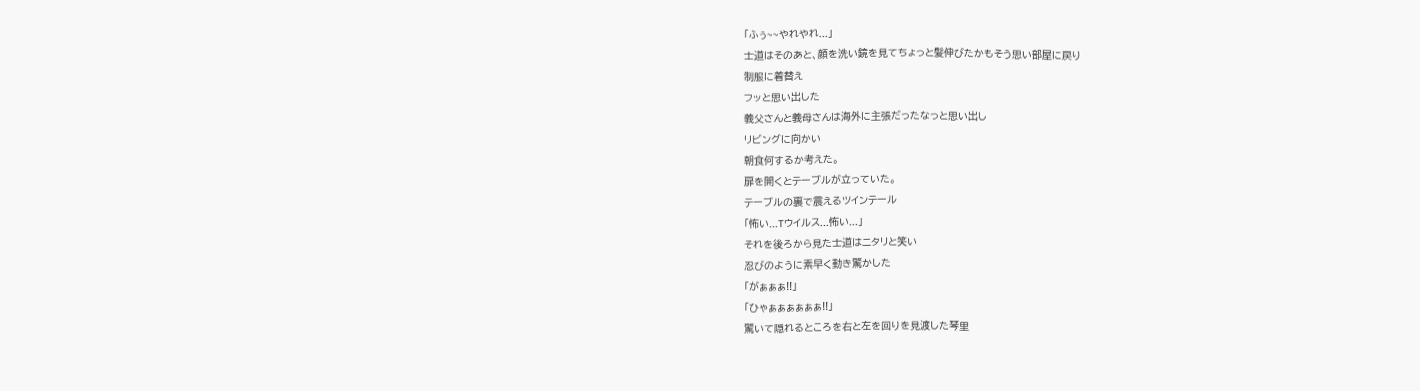「ふぅ~~やれやれ...」
士道はそのあと、顔を洗い鏡を見てちょっと髪伸びたかもそう思い部屋に戻り
制服に着替え
フッと思い出した
義父さんと義母さんは海外に主張だったなっと思い出し
リビングに向かい
朝食何するか考えた。
扉を開くとテーブルが立っていた。
テーブルの裏で震えるツインテール
「怖い...Tウイルス...怖い...」
それを後ろから見た士道はニタリと笑い
忍びのように素早く動き驚かした
「がぁぁぁ!!」
「ひゃぁぁぁぁぁぁ!!」
驚いて隠れるところを右と左を回りを見渡した琴里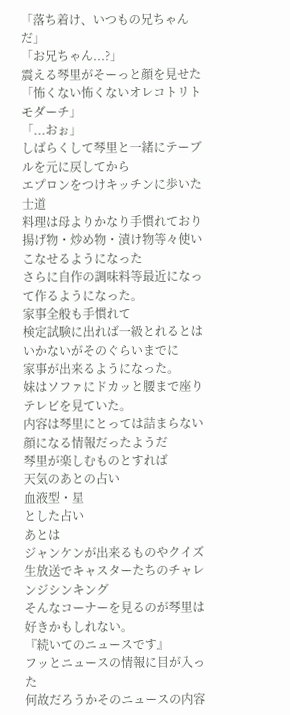「落ち着け、いつもの兄ちゃんだ」
「お兄ちゃん...?」
震える琴里がそーっと顔を見せた
「怖くない怖くないオレコトリトモダーチ」
「...おぉ」
しばらくして琴里と一緒にテーブルを元に戻してから
エプロンをつけキッチンに歩いた士道
料理は母よりかなり手慣れており
揚げ物・炒め物・漬け物等々使いこなせるようになった
さらに自作の調味料等最近になって作るようになった。
家事全般も手慣れて
検定試験に出れば一級とれるとはいかないがそのぐらいまでに
家事が出来るようになった。
妹はソファにドカッと腰まで座りテレビを見ていた。
内容は琴里にとっては詰まらない顔になる情報だったようだ
琴里が楽しむものとすれば
天気のあとの占い
血液型・星
とした占い
あとは
ジャンケンが出来るものやクイズ
生放送でキャスターたちのチャレンジシンキング
そんなコーナーを見るのが琴里は好きかもしれない。
『続いてのニュースです』
フッとニュースの情報に目が入った
何故だろうかそのニュースの内容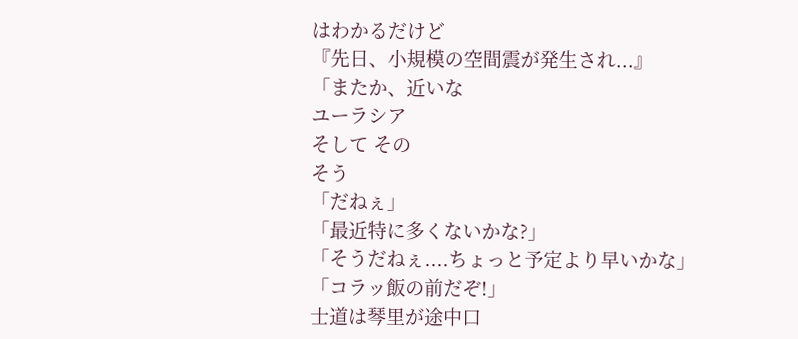はわかるだけど
『先日、小規模の空間震が発生され...』
「またか、近いな
ユーラシア
そして その
そう
「だねぇ」
「最近特に多くないかな?」
「そうだねぇ....ちょっと予定より早いかな」
「コラッ飯の前だぞ!」
士道は琴里が途中口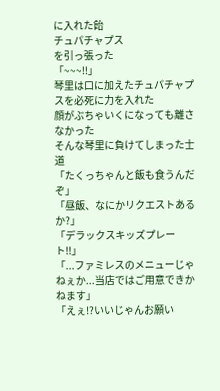に入れた飴
チュパチャプス
を引っ張った
「~~~!!」
琴里は口に加えたチュパチャプスを必死に力を入れた
顔がぶちゃいくになっても離さなかった
そんな琴里に負けてしまった士道
「たくっちゃんと飯も食うんだぞ」
「昼飯、なにかリクエストあるか?」
「デラックスキッズプレート!!」
「...ファミレスのメニューじゃねぇか...当店ではご用意できかねます」
「えぇ!?いいじゃんお願い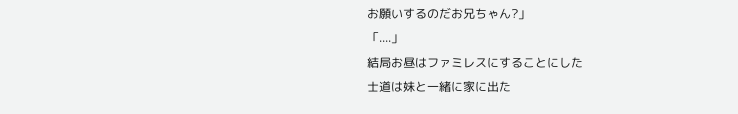お願いするのだお兄ちゃん?」
「....」
結局お昼はファミレスにすることにした
士道は妹と一緒に家に出た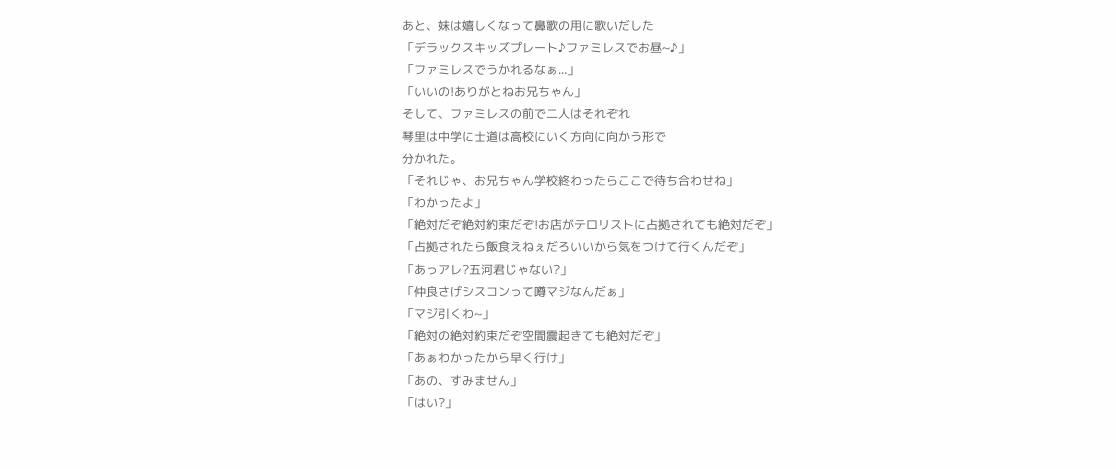あと、妹は嬉しくなって鼻歌の用に歌いだした
「デラックスキッズプレート♪ファミレスでお昼~♪」
「ファミレスでうかれるなぁ...」
「いいの!ありがとねお兄ちゃん」
そして、ファミレスの前で二人はそれぞれ
琴里は中学に士道は高校にいく方向に向かう形で
分かれた。
「それじゃ、お兄ちゃん学校終わったらここで待ち合わせね」
「わかったよ」
「絶対だぞ絶対約束だぞ!お店がテロリストに占拠されても絶対だぞ」
「占拠されたら飯食えねぇだろいいから気をつけて行くんだぞ」
「あっアレ?五河君じゃない?」
「仲良さげシスコンって噂マジなんだぁ」
「マジ引くわ~」
「絶対の絶対約束だぞ空間震起きても絶対だぞ」
「あぁわかったから早く行け」
「あの、すみません」
「はい?」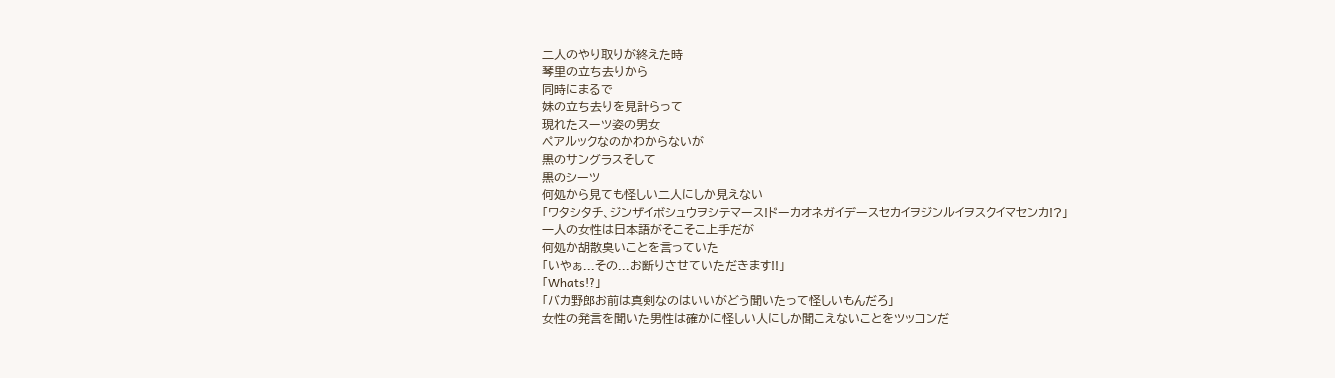二人のやり取りが終えた時
琴里の立ち去りから
同時にまるで
妹の立ち去りを見計らって
現れたスーツ姿の男女
ペアルックなのかわからないが
黒のサングラスそして
黒のシーツ
何処から見ても怪しい二人にしか見えない
「ワタシタチ、ジンザイボシュウヲシテマース!ドーカオネガイデースセカイヲジンルイヲスクイマセンカ!?」
一人の女性は日本語がそこそこ上手だが
何処か胡散臭いことを言っていた
「いやぁ...その...お断りさせていただきます!!」
「Whats!?」
「バカ野郎お前は真剣なのはいいがどう聞いたって怪しいもんだろ」
女性の発言を聞いた男性は確かに怪しい人にしか聞こえないことをツッコンだ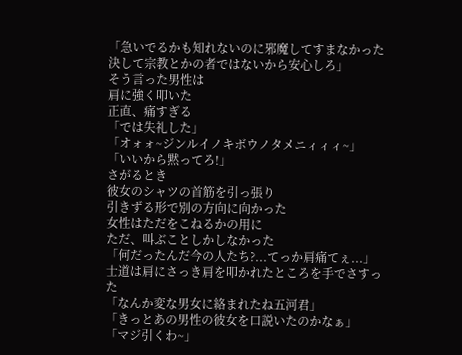「急いでるかも知れないのに邪魔してすまなかった決して宗教とかの者ではないから安心しろ」
そう言った男性は
肩に強く叩いた
正直、痛すぎる
「では失礼した」
「オォォ~ジンルイノキボウノタメニィィィ~」
「いいから黙ってろ!」
さがるとき
彼女のシャツの首筋を引っ張り
引きずる形で別の方向に向かった
女性はただをこねるかの用に
ただ、叫ぶことしかしなかった
「何だったんだ今の人たち?...てっか肩痛てぇ...」
士道は肩にさっき肩を叩かれたところを手でさすった
「なんか変な男女に絡まれたね五河君」
「きっとあの男性の彼女を口説いたのかなぁ」
「マジ引くわ~」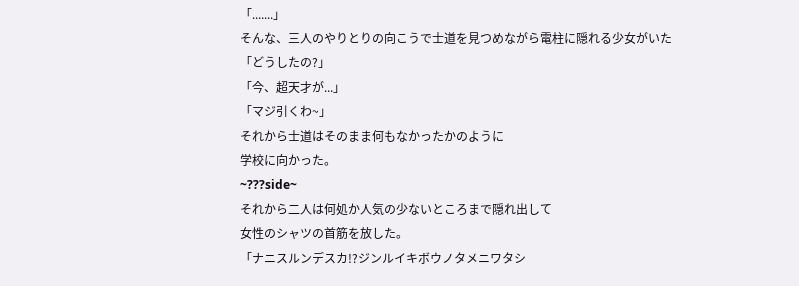「.......」
そんな、三人のやりとりの向こうで士道を見つめながら電柱に隠れる少女がいた
「どうしたの?」
「今、超天才が...」
「マジ引くわ~」
それから士道はそのまま何もなかったかのように
学校に向かった。
~???side~
それから二人は何処か人気の少ないところまで隠れ出して
女性のシャツの首筋を放した。
「ナニスルンデスカ!?ジンルイキボウノタメニワタシ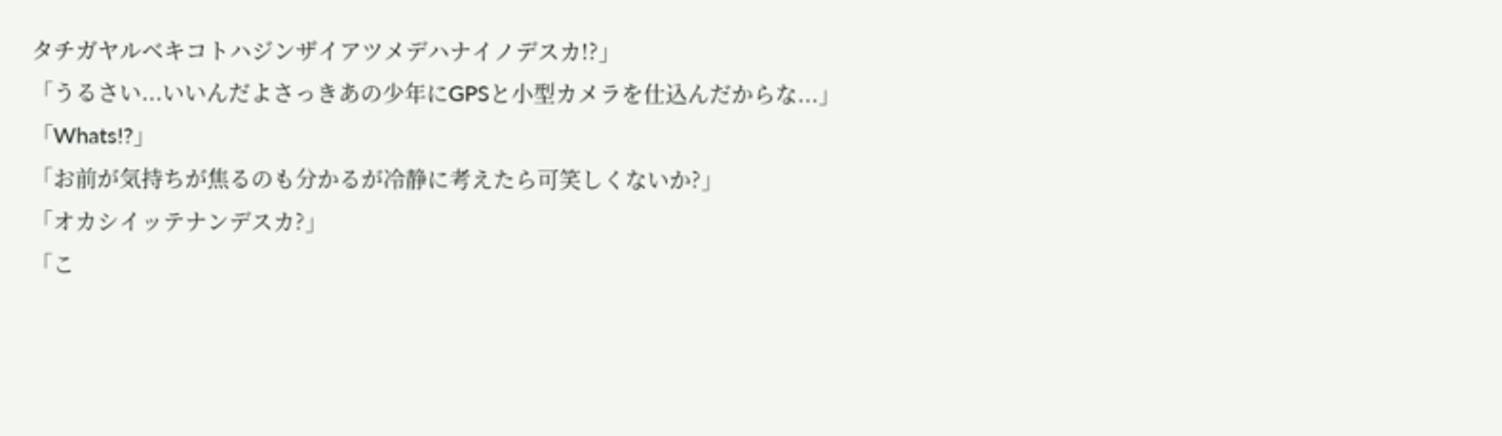タチガヤルベキコトハジンザイアツメデハナイノデスカ!?」
「うるさい...いいんだよさっきあの少年にGPSと小型カメラを仕込んだからな...」
「Whats!?」
「お前が気持ちが焦るのも分かるが冷静に考えたら可笑しくないか?」
「オカシイッテナンデスカ?」
「こ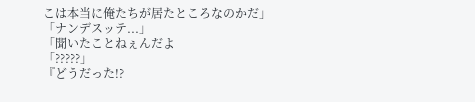こは本当に俺たちが居たところなのかだ」
「ナンデスッテ...」
「聞いたことねぇんだよ
「?????」
『どうだった!?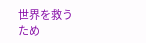世界を救うため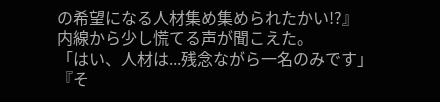の希望になる人材集め集められたかい!?』
内線から少し慌てる声が聞こえた。
「はい、人材は...残念ながら一名のみです」
『そ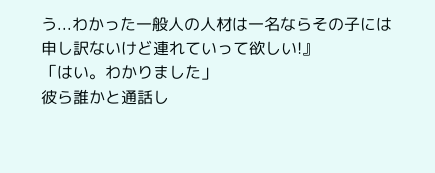う...わかった一般人の人材は一名ならその子には申し訳ないけど連れていって欲しい!』
「はい。わかりました」
彼ら誰かと通話し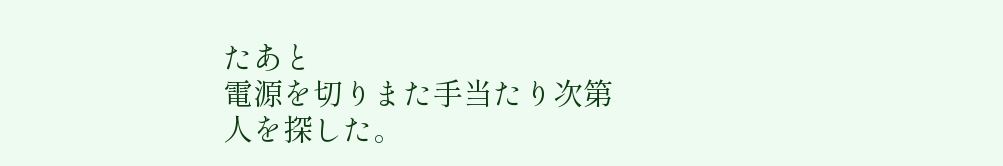たあと
電源を切りまた手当たり次第人を探した。